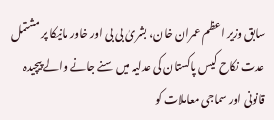سابق وزیر اعظم عمران خان، بشریٰ بی بی اور خاور مانیکا پر مشتمل عدت نکاح کیس پاکستان کی عدلیہ میں سنے جانے والے پیچیدہ قانونی اور سماجی معاملات کو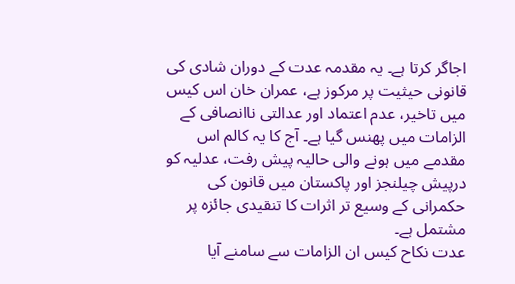اجاگر کرتا ہے۔ یہ مقدمہ عدت کے دوران شادی کی قانونی حیثیت پر مرکوز ہے، عمران خان اس کیس میں تاخیر، عدم اعتماد اور عدالتی ناانصافی کے الزامات میں پھنس گیا ہے۔ آج کا یہ کالم اس مقدمے میں ہونے والی حالیہ پیش رفت، عدلیہ کو درپیش چیلنجز اور پاکستان میں قانون کی حکمرانی کے وسیع تر اثرات کا تنقیدی جائزہ پر مشتمل ہے۔
عدت نکاح کیس ان الزامات سے سامنے آیا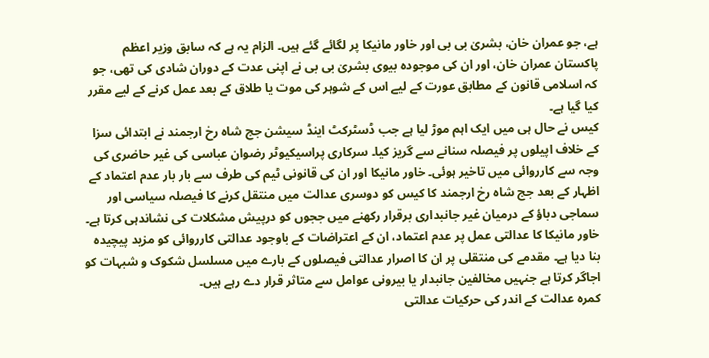ہے، جو عمران خان، بشریٰ بی بی اور خاور مانیکا پر لگائے گئے ہیں۔ الزام یہ ہے کہ سابق وزیر اعظم پاکستان عمران خان، اور ان کی موجودہ بیوی بشریٰ بی بی نے اپنی عدت کے دوران شادی کی تھی، جو کہ اسلامی قانون کے مطابق عورت کے لیے اس کے شوہر کی موت یا طلاق کے بعد عمل کرنے کے لیے مقرر کیا گیا ہے۔
کیس نے حال ہی میں ایک اہم موڑ لیا ہے جب ڈسٹرکٹ اینڈ سیشن جج شاہ رخ ارجمند نے ابتدائی سزا کے خلاف اپیلوں پر فیصلہ سنانے سے گریز کیا۔ سرکاری پراسیکیوٹر رضوان عباسی کی غیر حاضری کی وجہ سے کارروائی میں تاخیر ہوئی۔ خاور مانیکا اور ان کی قانونی ٹیم کی طرف سے بار بار عدم اعتماد کے اظہار کے بعد جج شاہ رخ ارجمند کا کیس کو دوسری عدالت میں منتقل کرنے کا فیصلہ سیاسی اور سماجی دباؤ کے درمیان غیر جانبداری برقرار رکھنے میں ججوں کو درپیش مشکلات کی نشاندہی کرتا ہے۔
خاور مانیکا کا عدالتی عمل پر عدم اعتماد، ان کے اعتراضات کے باوجود عدالتی کارروائی کو مزید پیچیدہ بنا دیا ہے۔ مقدمے کی منتقلی پر ان کا اصرار عدالتی فیصلوں کے بارے میں مسلسل شکوک و شبہات کو اجاگر کرتا ہے جنہیں مخالفین جانبدار یا بیرونی عوامل سے متاثر قرار دے رہے ہیں۔
کمرہ عدالت کے اندر کی حرکیات عدالتی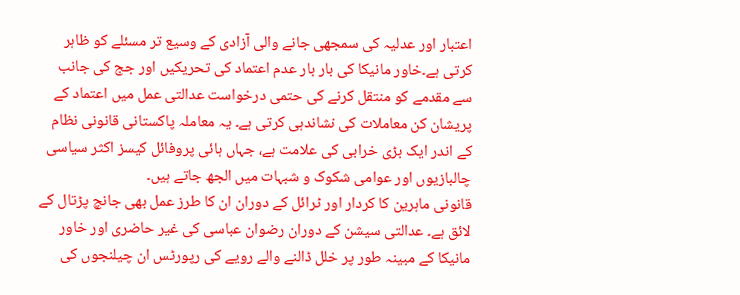اعتبار اور عدلیہ کی سمجھی جانے والی آزادی کے وسیع تر مسئلے کو ظاہر کرتی ہے۔خاور مانیکا کی بار بار عدم اعتماد کی تحریکیں اور جج کی جانب سے مقدمے کو منتقل کرنے کی حتمی درخواست عدالتی عمل میں اعتماد کے پریشان کن معاملات کی نشاندہی کرتی ہے۔ یہ معاملہ پاکستانی قانونی نظام کے اندر ایک بڑی خرابی کی علامت ہے، جہاں ہائی پروفائل کیسز اکثر سیاسی چالبازیوں اور عوامی شکوک و شبہات میں الجھ جاتے ہیں۔
قانونی ماہرین کا کردار اور ٹرائل کے دوران ان کا طرز عمل بھی جانچ پڑتال کے لائق ہے۔ عدالتی سیشن کے دوران رضوان عباسی کی غیر حاضری اور خاور مانیکا کے مبینہ طور پر خلل ڈالنے والے رویے کی رپورٹس ان چیلنجوں کی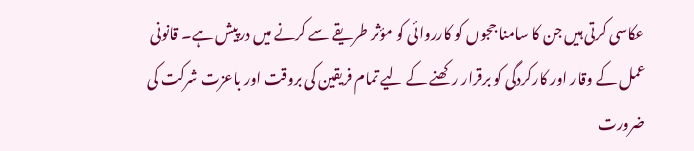عکاسی کرتی ہیں جن کا سامنا ججوں کو کارروائی کو مؤثر طریقے سے کرنے میں درپیش ہے۔ قانونی عمل کے وقار اور کارکردگی کو برقرار رکھنے کے لیے تمام فریقین کی بروقت اور باعزت شرکت کی ضرورت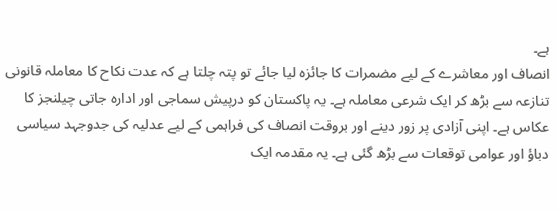ہے۔
انصاف اور معاشرے کے لیے مضمرات کا جائزہ لیا جائے تو پتہ چلتا ہے کہ عدت نکاح کا معاملہ قانونی تنازعہ سے بڑھ کر ایک شرعی معاملہ ہے۔ یہ پاکستان کو درپیش سماجی اور ادارہ جاتی چیلنجز کا عکاس ہے۔ اپنی آزادی پر زور دینے اور بروقت انصاف کی فراہمی کے لیے عدلیہ کی جدوجہد سیاسی دباؤ اور عوامی توقعات سے بڑھ گئی ہے۔ یہ مقدمہ ایک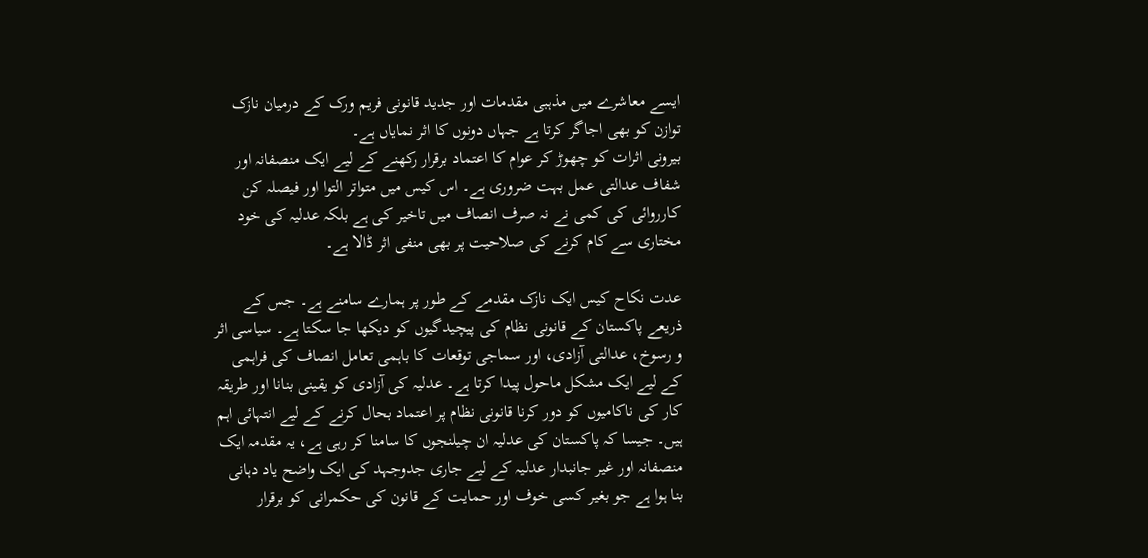ایسے معاشرے میں مذہبی مقدمات اور جدید قانونی فریم ورک کے درمیان نازک توازن کو بھی اجاگر کرتا ہے جہاں دونوں کا اثر نمایاں ہے۔
بیرونی اثرات کو چھوڑ کر عوام کا اعتماد برقرار رکھنے کے لیے ایک منصفانہ اور شفاف عدالتی عمل بہت ضروری ہے۔ اس کیس میں متواتر التوا اور فیصلہ کن کارروائی کی کمی نے نہ صرف انصاف میں تاخیر کی ہے بلکہ عدلیہ کی خود مختاری سے کام کرنے کی صلاحیت پر بھی منفی اثر ڈالا ہے۔

عدت نکاح کیس ایک نازک مقدمے کے طور پر ہمارے سامنے ہے۔ جس کے ذریعے پاکستان کے قانونی نظام کی پیچیدگیوں کو دیکھا جا سکتا ہے۔ سیاسی اثر و رسوخ، عدالتی آزادی، اور سماجی توقعات کا باہمی تعامل انصاف کی فراہمی کے لیے ایک مشکل ماحول پیدا کرتا ہے۔ عدلیہ کی آزادی کو یقینی بنانا اور طریقہ کار کی ناکامیوں کو دور کرنا قانونی نظام پر اعتماد بحال کرنے کے لیے انتہائی اہم ہیں۔ جیسا کہ پاکستان کی عدلیہ ان چیلنجوں کا سامنا کر رہی ہے، یہ مقدمہ ایک منصفانہ اور غیر جانبدار عدلیہ کے لیے جاری جدوجہد کی ایک واضح یاد دہانی بنا ہوا ہے جو بغیر کسی خوف اور حمایت کے قانون کی حکمرانی کو برقرار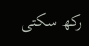رکھ سکتی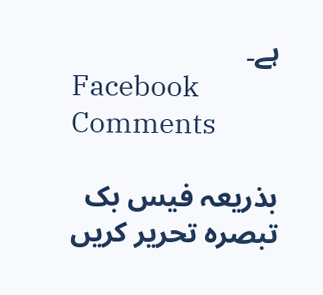ہے۔
Facebook Comments

بذریعہ فیس بک تبصرہ تحریر کریں